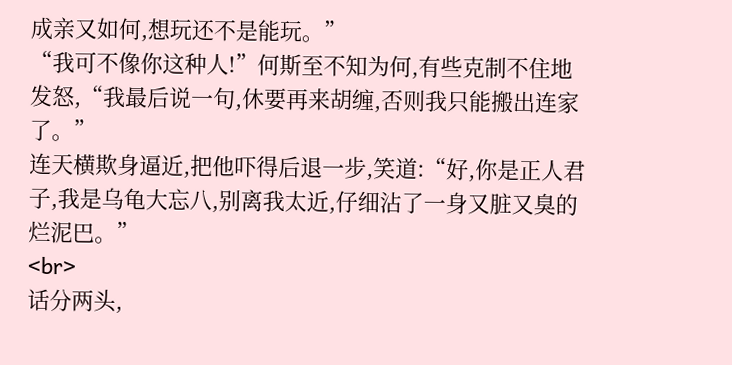成亲又如何,想玩还不是能玩。”
“我可不像你这种人!”何斯至不知为何,有些克制不住地发怒,“我最后说一句,休要再来胡缠,否则我只能搬出连家了。”
连天横欺身逼近,把他吓得后退一步,笑道:“好,你是正人君子,我是乌龟大忘八,别离我太近,仔细沾了一身又脏又臭的烂泥巴。”
<br>
话分两头,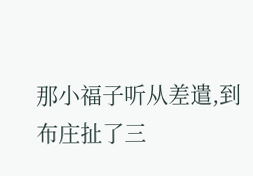那小福子听从差遣,到布庄扯了三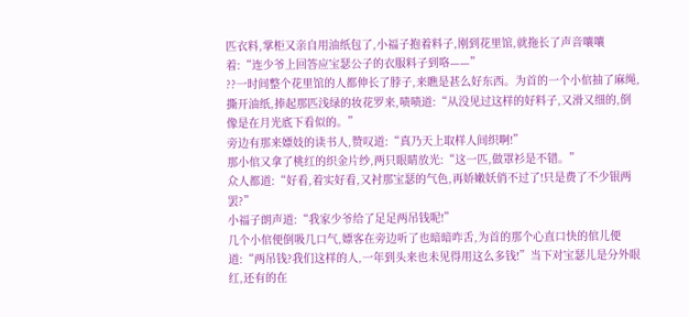匹衣料,掌柜又亲自用油纸包了,小福子抱着料子,刚到花里馆,就拖长了声音嚷嚷着:“连少爷上回答应宝瑟公子的衣服料子到咯——”
??一时间整个花里馆的人都伸长了脖子,来瞧是甚么好东西。为首的一个小倌抽了麻绳,撕开油纸,捧起那匹浅绿的妆花罗来,啧啧道:“从没见过这样的好料子,又滑又细的,倒像是在月光底下看似的。”
旁边有那来嫖妓的读书人,赞叹道:“真乃天上取样人间织啊!”
那小倌又拿了桃红的织金片纱,两只眼睛放光:“这一匹,做罩衫是不错。”
众人都道:“好看,着实好看,又衬那宝瑟的气色,再娇嫩妖俏不过了!只是费了不少银两罢?”
小福子朗声道:“我家少爷给了足足两吊钱呢!”
几个小倌便倒吸几口气,嫖客在旁边听了也暗暗咋舌,为首的那个心直口快的倌儿便道:“两吊钱?我们这样的人,一年到头来也未见得用这么多钱!”当下对宝瑟儿是分外眼红,还有的在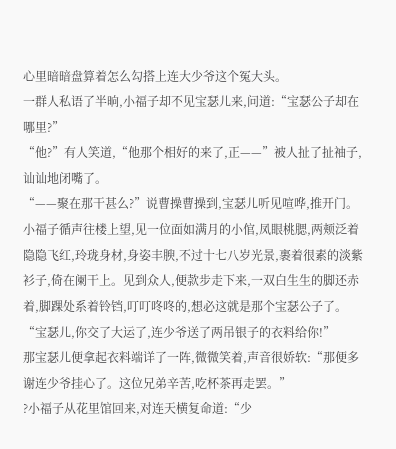心里暗暗盘算着怎么勾搭上连大少爷这个冤大头。
一群人私语了半晌,小福子却不见宝瑟儿来,问道:“宝瑟公子却在哪里?”
“他?”有人笑道,“他那个相好的来了,正——”被人扯了扯袖子,讪讪地闭嘴了。
“——聚在那干甚么?”说曹操曹操到,宝瑟儿听见喧哗,推开门。
小福子循声往楼上望,见一位面如满月的小倌,凤眼桃腮,两颊泛着隐隐飞红,玲珑身材,身姿丰腴,不过十七八岁光景,裹着很素的淡紫衫子,倚在阑干上。见到众人,便款步走下来,一双白生生的脚还赤着,脚踝处系着铃铛,叮叮咚咚的,想必这就是那个宝瑟公子了。
“宝瑟儿,你交了大运了,连少爷送了两吊银子的衣料给你!”
那宝瑟儿便拿起衣料端详了一阵,微微笑着,声音很娇软:“那便多谢连少爷挂心了。这位兄弟辛苦,吃杯茶再走罢。”
?小福子从花里馆回来,对连天横复命道:“少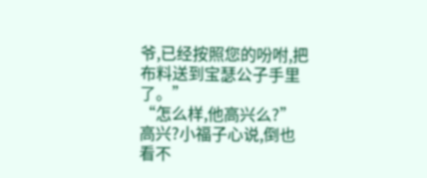爷,已经按照您的吩咐,把布料送到宝瑟公子手里了。”
“怎么样,他高兴么?”
高兴?小福子心说,倒也看不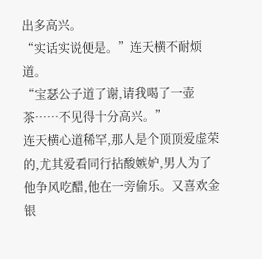出多高兴。
“实话实说便是。”连天横不耐烦道。
“宝瑟公子道了谢,请我喝了一壶茶……不见得十分高兴。”
连天横心道稀罕,那人是个顶顶爱虚荣的,尤其爱看同行拈酸嫉妒,男人为了他争风吃醋,他在一旁偷乐。又喜欢金银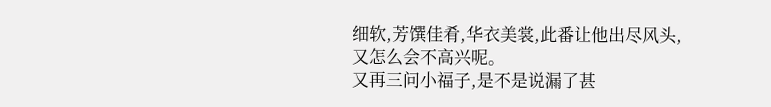细软,芳馔佳肴,华衣美裳,此番让他出尽风头,又怎么会不高兴呢。
又再三问小福子,是不是说漏了甚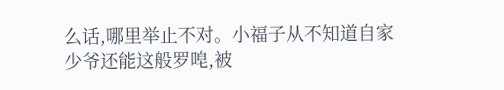么话,哪里举止不对。小福子从不知道自家少爷还能这般罗唣,被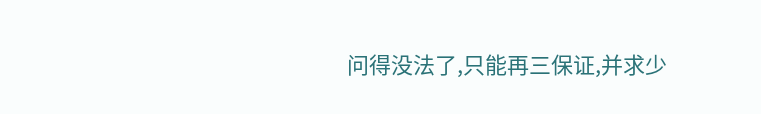问得没法了,只能再三保证,并求少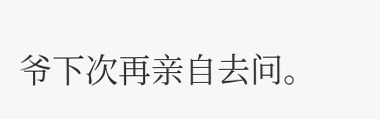爷下次再亲自去问。